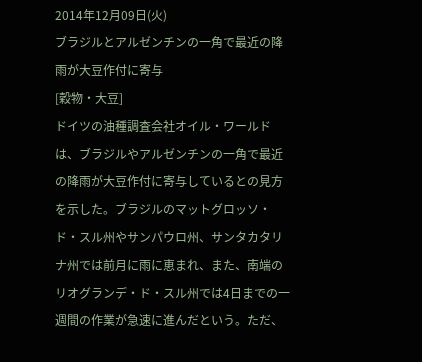2014年12月09日(火)
ブラジルとアルゼンチンの一角で最近の降雨が大豆作付に寄与
[穀物・大豆]
ドイツの油種調査会社オイル・ワールドは、ブラジルやアルゼンチンの一角で最近の降雨が大豆作付に寄与しているとの見方を示した。ブラジルのマットグロッソ・ド・スル州やサンパウロ州、サンタカタリナ州では前月に雨に恵まれ、また、南端のリオグランデ・ド・スル州では4日までの一週間の作業が急速に進んだという。ただ、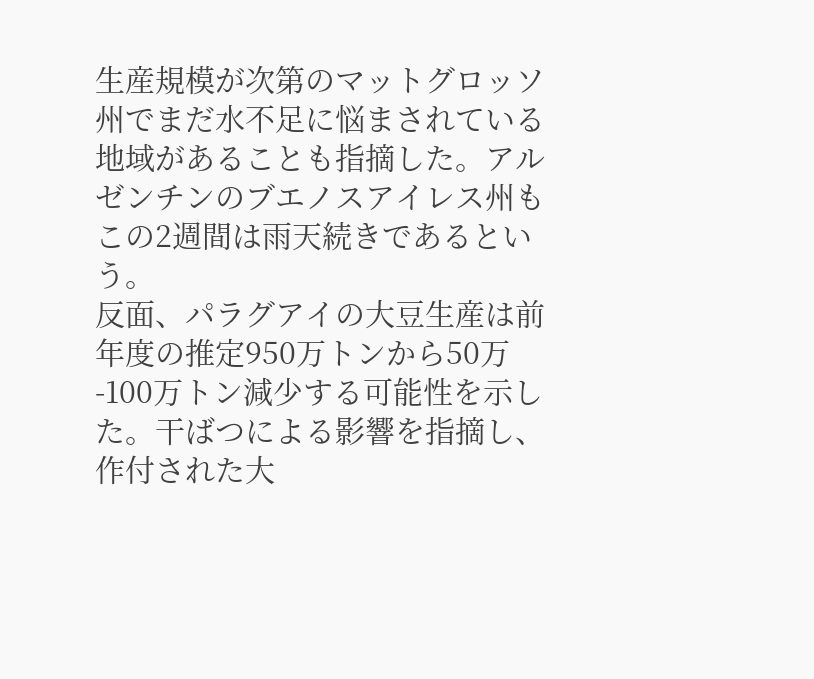生産規模が次第のマットグロッソ州でまだ水不足に悩まされている地域があることも指摘した。アルゼンチンのブエノスアイレス州もこの2週間は雨天続きであるという。
反面、パラグアイの大豆生産は前年度の推定950万トンから50万-100万トン減少する可能性を示した。干ばつによる影響を指摘し、作付された大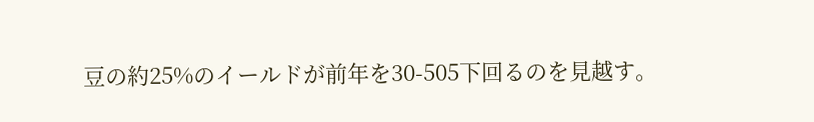豆の約25%のイールドが前年を30-505下回るのを見越す。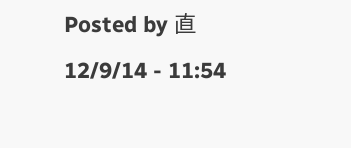Posted by 直 12/9/14 - 11:54